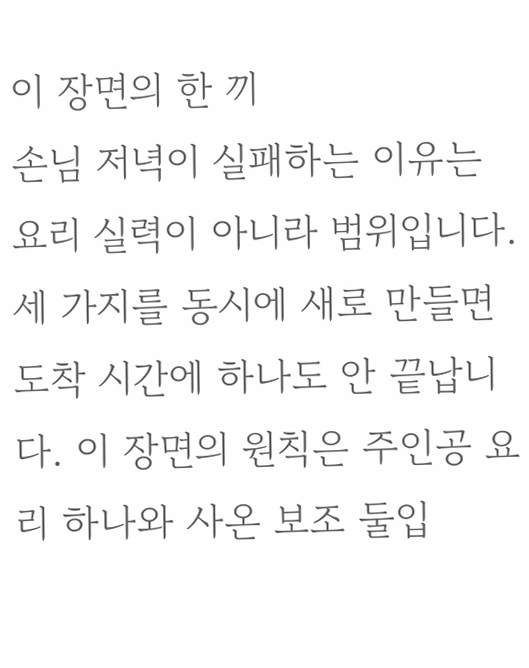이 장면의 한 끼
손님 저녁이 실패하는 이유는 요리 실력이 아니라 범위입니다. 세 가지를 동시에 새로 만들면 도착 시간에 하나도 안 끝납니다. 이 장면의 원칙은 주인공 요리 하나와 사온 보조 둘입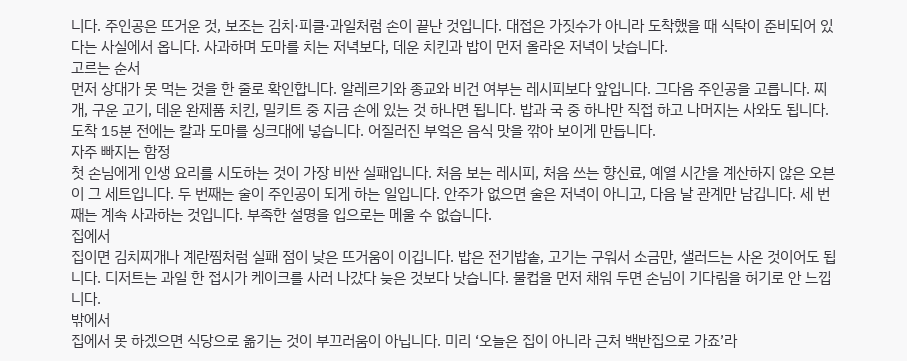니다. 주인공은 뜨거운 것, 보조는 김치·피클·과일처럼 손이 끝난 것입니다. 대접은 가짓수가 아니라 도착했을 때 식탁이 준비되어 있다는 사실에서 옵니다. 사과하며 도마를 치는 저녁보다, 데운 치킨과 밥이 먼저 올라온 저녁이 낫습니다.
고르는 순서
먼저 상대가 못 먹는 것을 한 줄로 확인합니다. 알레르기와 종교와 비건 여부는 레시피보다 앞입니다. 그다음 주인공을 고릅니다. 찌개, 구운 고기, 데운 완제품 치킨, 밀키트 중 지금 손에 있는 것 하나면 됩니다. 밥과 국 중 하나만 직접 하고 나머지는 사와도 됩니다. 도착 15분 전에는 칼과 도마를 싱크대에 넣습니다. 어질러진 부엌은 음식 맛을 깎아 보이게 만듭니다.
자주 빠지는 함정
첫 손님에게 인생 요리를 시도하는 것이 가장 비싼 실패입니다. 처음 보는 레시피, 처음 쓰는 향신료, 예열 시간을 계산하지 않은 오븐이 그 세트입니다. 두 번째는 술이 주인공이 되게 하는 일입니다. 안주가 없으면 술은 저녁이 아니고, 다음 날 관계만 남깁니다. 세 번째는 계속 사과하는 것입니다. 부족한 설명을 입으로는 메울 수 없습니다.
집에서
집이면 김치찌개나 계란찜처럼 실패 점이 낮은 뜨거움이 이깁니다. 밥은 전기밥솥, 고기는 구워서 소금만, 샐러드는 사온 것이어도 됩니다. 디저트는 과일 한 접시가 케이크를 사러 나갔다 늦은 것보다 낫습니다. 물컵을 먼저 채워 두면 손님이 기다림을 허기로 안 느낍니다.
밖에서
집에서 못 하겠으면 식당으로 옮기는 것이 부끄러움이 아닙니다. 미리 ‘오늘은 집이 아니라 근처 백반집으로 가죠’라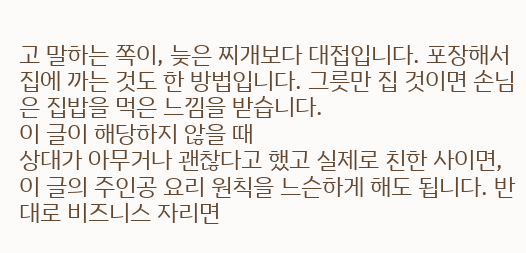고 말하는 쪽이, 늦은 찌개보다 대접입니다. 포장해서 집에 까는 것도 한 방법입니다. 그릇만 집 것이면 손님은 집밥을 먹은 느낌을 받습니다.
이 글이 해당하지 않을 때
상대가 아무거나 괜찮다고 했고 실제로 친한 사이면, 이 글의 주인공 요리 원칙을 느슨하게 해도 됩니다. 반대로 비즈니스 자리면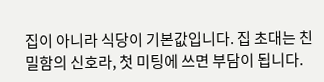집이 아니라 식당이 기본값입니다. 집 초대는 친밀함의 신호라, 첫 미팅에 쓰면 부담이 됩니다.